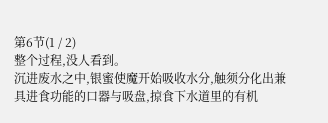第6节(1 / 2)
整个过程,没人看到。
沉进废水之中,银蜜使魔开始吸收水分,触须分化出兼具进食功能的口器与吸盘,掠食下水道里的有机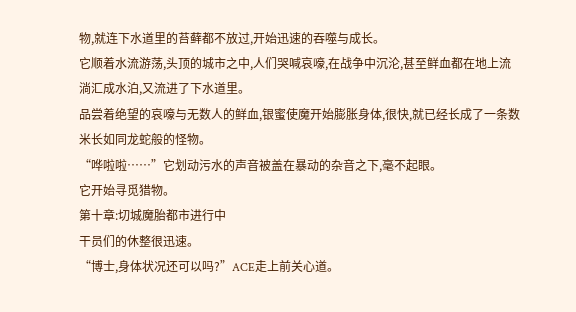物,就连下水道里的苔藓都不放过,开始迅速的吞噬与成长。
它顺着水流游荡,头顶的城市之中,人们哭喊哀嚎,在战争中沉沦,甚至鲜血都在地上流淌汇成水泊,又流进了下水道里。
品尝着绝望的哀嚎与无数人的鲜血,银蜜使魔开始膨胀身体,很快,就已经长成了一条数米长如同龙蛇般的怪物。
“哗啦啦……”它划动污水的声音被盖在暴动的杂音之下,毫不起眼。
它开始寻觅猎物。
第十章:切城魔胎都市进行中
干员们的休整很迅速。
“博士,身体状况还可以吗?”ACE走上前关心道。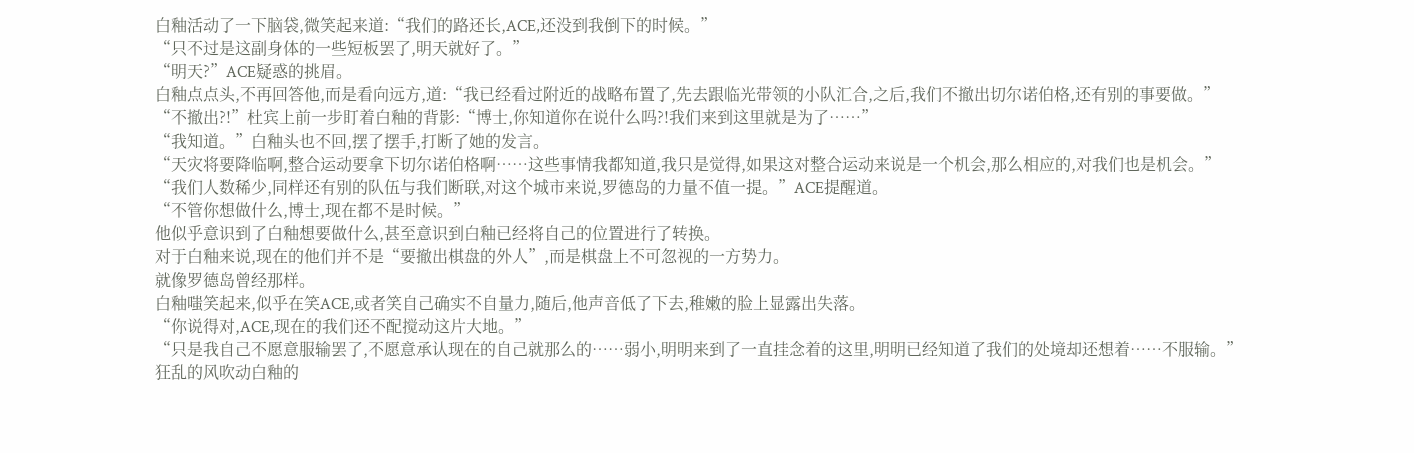白釉活动了一下脑袋,微笑起来道:“我们的路还长,ACE,还没到我倒下的时候。”
“只不过是这副身体的一些短板罢了,明天就好了。”
“明天?”ACE疑惑的挑眉。
白釉点点头,不再回答他,而是看向远方,道:“我已经看过附近的战略布置了,先去跟临光带领的小队汇合,之后,我们不撤出切尔诺伯格,还有别的事要做。”
“不撤出?!”杜宾上前一步盯着白釉的背影:“博士,你知道你在说什么吗?!我们来到这里就是为了……”
“我知道。”白釉头也不回,摆了摆手,打断了她的发言。
“天灾将要降临啊,整合运动要拿下切尔诺伯格啊……这些事情我都知道,我只是觉得,如果这对整合运动来说是一个机会,那么相应的,对我们也是机会。”
“我们人数稀少,同样还有别的队伍与我们断联,对这个城市来说,罗德岛的力量不值一提。”ACE提醒道。
“不管你想做什么,博士,现在都不是时候。”
他似乎意识到了白釉想要做什么,甚至意识到白釉已经将自己的位置进行了转换。
对于白釉来说,现在的他们并不是“要撤出棋盘的外人”,而是棋盘上不可忽视的一方势力。
就像罗德岛曾经那样。
白釉嗤笑起来,似乎在笑ACE,或者笑自己确实不自量力,随后,他声音低了下去,稚嫩的脸上显露出失落。
“你说得对,ACE,现在的我们还不配搅动这片大地。”
“只是我自己不愿意服输罢了,不愿意承认现在的自己就那么的……弱小,明明来到了一直挂念着的这里,明明已经知道了我们的处境却还想着……不服输。”
狂乱的风吹动白釉的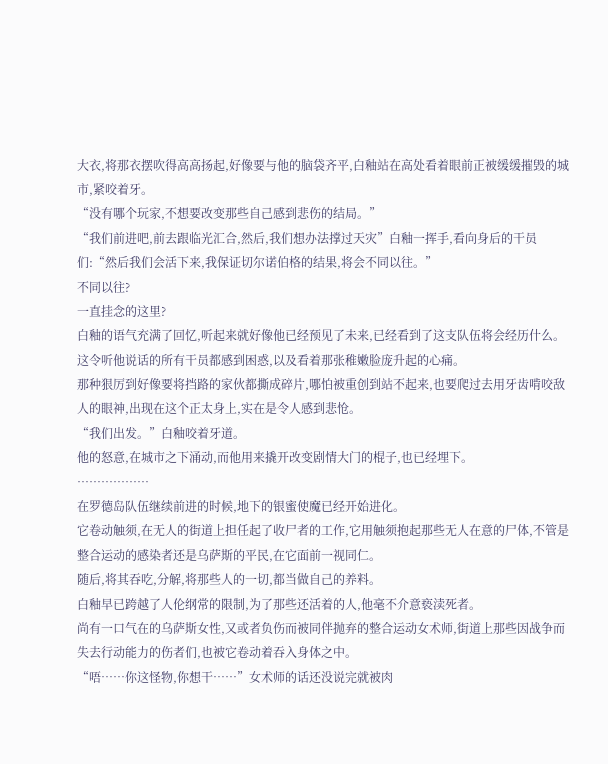大衣,将那衣摆吹得高高扬起,好像要与他的脑袋齐平,白釉站在高处看着眼前正被缓缓摧毁的城市,紧咬着牙。
“没有哪个玩家,不想要改变那些自己感到悲伤的结局。”
“我们前进吧,前去跟临光汇合,然后,我们想办法撑过天灾”白釉一挥手,看向身后的干员们:“然后我们会活下来,我保证切尔诺伯格的结果,将会不同以往。”
不同以往?
一直挂念的这里?
白釉的语气充满了回忆,听起来就好像他已经预见了未来,已经看到了这支队伍将会经历什么。
这令听他说话的所有干员都感到困惑,以及看着那张稚嫩脸庞升起的心痛。
那种狠厉到好像要将挡路的家伙都撕成碎片,哪怕被重创到站不起来,也要爬过去用牙齿啃咬敌人的眼神,出现在这个正太身上,实在是令人感到悲怆。
“我们出发。”白釉咬着牙道。
他的怒意,在城市之下涌动,而他用来撬开改变剧情大门的棍子,也已经埋下。
………………
在罗德岛队伍继续前进的时候,地下的银蜜使魔已经开始进化。
它卷动触须,在无人的街道上担任起了收尸者的工作,它用触须抱起那些无人在意的尸体,不管是整合运动的感染者还是乌萨斯的平民,在它面前一视同仁。
随后,将其吞吃,分解,将那些人的一切,都当做自己的养料。
白釉早已跨越了人伦纲常的限制,为了那些还活着的人,他毫不介意亵渎死者。
尚有一口气在的乌萨斯女性,又或者负伤而被同伴抛弃的整合运动女术师,街道上那些因战争而失去行动能力的伤者们,也被它卷动着吞入身体之中。
“唔……你这怪物,你想干……”女术师的话还没说完就被肉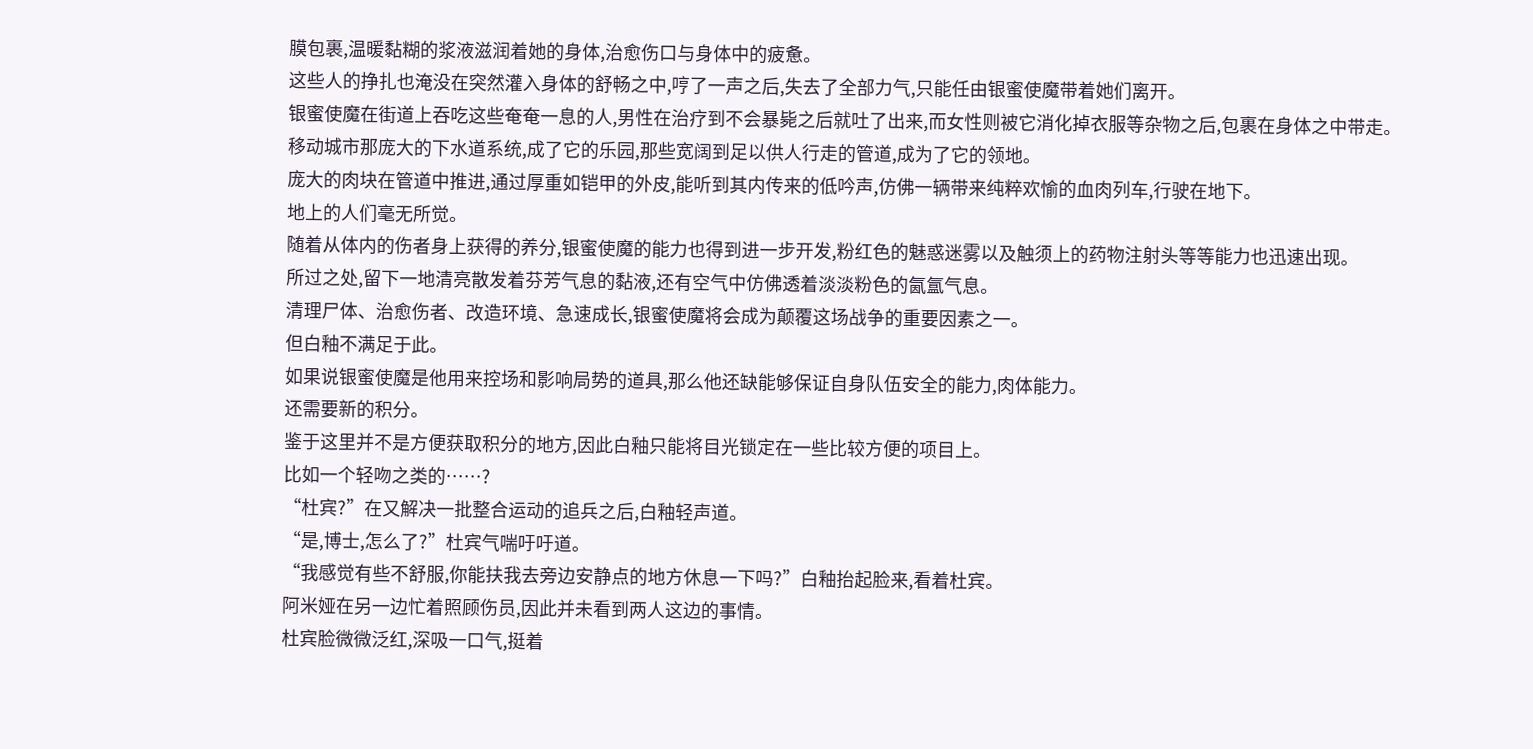膜包裹,温暖黏糊的浆液滋润着她的身体,治愈伤口与身体中的疲惫。
这些人的挣扎也淹没在突然灌入身体的舒畅之中,哼了一声之后,失去了全部力气,只能任由银蜜使魔带着她们离开。
银蜜使魔在街道上吞吃这些奄奄一息的人,男性在治疗到不会暴毙之后就吐了出来,而女性则被它消化掉衣服等杂物之后,包裹在身体之中带走。
移动城市那庞大的下水道系统,成了它的乐园,那些宽阔到足以供人行走的管道,成为了它的领地。
庞大的肉块在管道中推进,通过厚重如铠甲的外皮,能听到其内传来的低吟声,仿佛一辆带来纯粹欢愉的血肉列车,行驶在地下。
地上的人们毫无所觉。
随着从体内的伤者身上获得的养分,银蜜使魔的能力也得到进一步开发,粉红色的魅惑迷雾以及触须上的药物注射头等等能力也迅速出现。
所过之处,留下一地清亮散发着芬芳气息的黏液,还有空气中仿佛透着淡淡粉色的氤氲气息。
清理尸体、治愈伤者、改造环境、急速成长,银蜜使魔将会成为颠覆这场战争的重要因素之一。
但白釉不满足于此。
如果说银蜜使魔是他用来控场和影响局势的道具,那么他还缺能够保证自身队伍安全的能力,肉体能力。
还需要新的积分。
鉴于这里并不是方便获取积分的地方,因此白釉只能将目光锁定在一些比较方便的项目上。
比如一个轻吻之类的……?
“杜宾?”在又解决一批整合运动的追兵之后,白釉轻声道。
“是,博士,怎么了?”杜宾气喘吁吁道。
“我感觉有些不舒服,你能扶我去旁边安静点的地方休息一下吗?”白釉抬起脸来,看着杜宾。
阿米娅在另一边忙着照顾伤员,因此并未看到两人这边的事情。
杜宾脸微微泛红,深吸一口气,挺着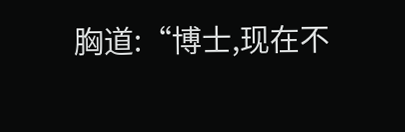胸道:“博士,现在不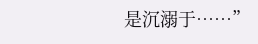是沉溺于……”